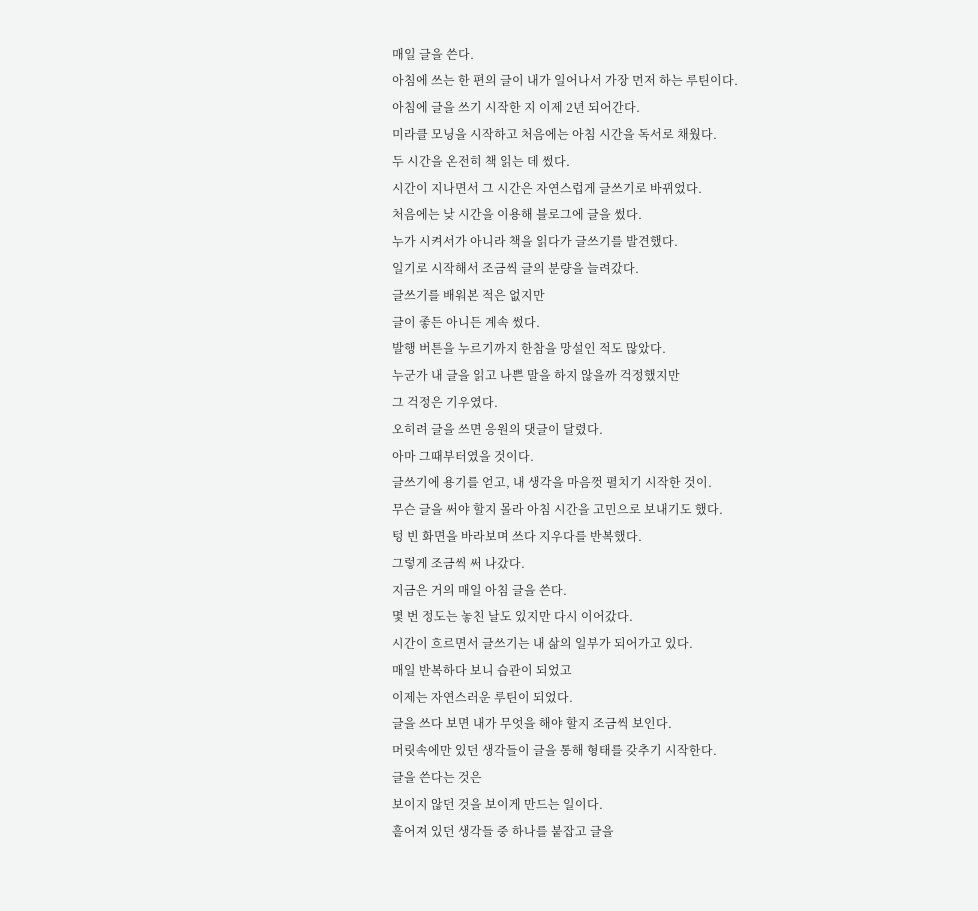매일 글을 쓴다.
아침에 쓰는 한 편의 글이 내가 일어나서 가장 먼저 하는 루틴이다.
아침에 글을 쓰기 시작한 지 이제 2년 되어간다.
미라클 모닝을 시작하고 처음에는 아침 시간을 독서로 채웠다.
두 시간을 온전히 책 읽는 데 썼다.
시간이 지나면서 그 시간은 자연스럽게 글쓰기로 바뀌었다.
처음에는 낮 시간을 이용해 블로그에 글을 썼다.
누가 시켜서가 아니라 책을 읽다가 글쓰기를 발견했다.
일기로 시작해서 조금씩 글의 분량을 늘려갔다.
글쓰기를 배워본 적은 없지만
글이 좋든 아니든 계속 썼다.
발행 버튼을 누르기까지 한참을 망설인 적도 많았다.
누군가 내 글을 읽고 나쁜 말을 하지 않을까 걱정했지만
그 걱정은 기우였다.
오히려 글을 쓰면 응원의 댓글이 달렸다.
아마 그때부터였을 것이다.
글쓰기에 용기를 얻고, 내 생각을 마음껏 펼치기 시작한 것이.
무슨 글을 써야 할지 몰라 아침 시간을 고민으로 보내기도 했다.
텅 빈 화면을 바라보며 쓰다 지우다를 반복했다.
그렇게 조금씩 써 나갔다.
지금은 거의 매일 아침 글을 쓴다.
몇 번 정도는 놓친 날도 있지만 다시 이어갔다.
시간이 흐르면서 글쓰기는 내 삶의 일부가 되어가고 있다.
매일 반복하다 보니 습관이 되었고
이제는 자연스러운 루틴이 되었다.
글을 쓰다 보면 내가 무엇을 해야 할지 조금씩 보인다.
머릿속에만 있던 생각들이 글을 통해 형태를 갖추기 시작한다.
글을 쓴다는 것은
보이지 않던 것을 보이게 만드는 일이다.
흩어져 있던 생각들 중 하나를 붙잡고 글을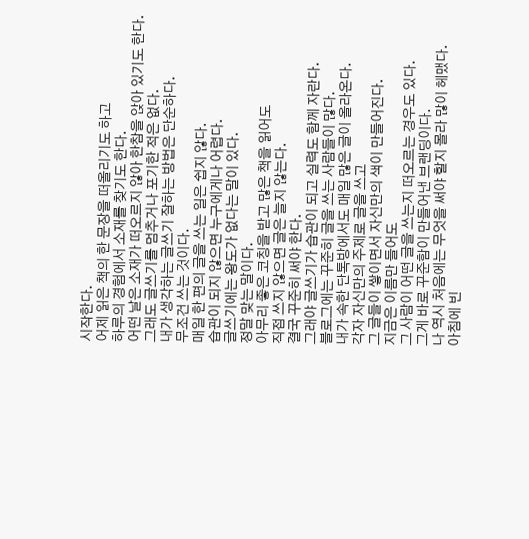시작한다.
어제 읽은 책의 한 문장을 떠올리기도 하고
하루의 경험에서 소재를 찾기도 한다.
어떤 날은 소재가 떠오르지 않아 한참을 앉아 있기도 한다.
그래도 글쓰기를 멈추거나 포기한 적은 없다.
내가 생각하는 글쓰기 잘하는 방법은 단순하다.
무조건 쓰는 것이다.
매일 한 편의 글을 쓰는 일은 쉽지 않다.
습관이 되지 않으면 누구에게나 어렵다.
글쓰기에는 왕도가 없다는 말이 있다.
정말 맞는 말이다.
아무리 좋은 코칭을 받고 많은 책을 읽어도
직접 쓰지 않으면 글은 늘지 않는다.
결국 꾸준히 써야 한다.
그래야 글쓰기가 습관이 되고 실력도 함께 자란다.
블로그에는 꾸준히 글을 쓰는 사람들이 많다.
내가 속한 단톡방에서도 매일 많은 글이 올라온다.
각자 자신만의 주제로 글을 쓰고
그 글들이 쌓이면서 자신만의 색이 만들어진다.
지금은 이름만 들어도
그 사람이 어떤 글을 쓰는지 떠오르는 경우도 있다.
그게 바로 꾸준함이 만들어낸 브랜딩이다.
나 역시 처음에는 무엇을 써야 할지 몰라 많이 헤맸다.
아침에 빈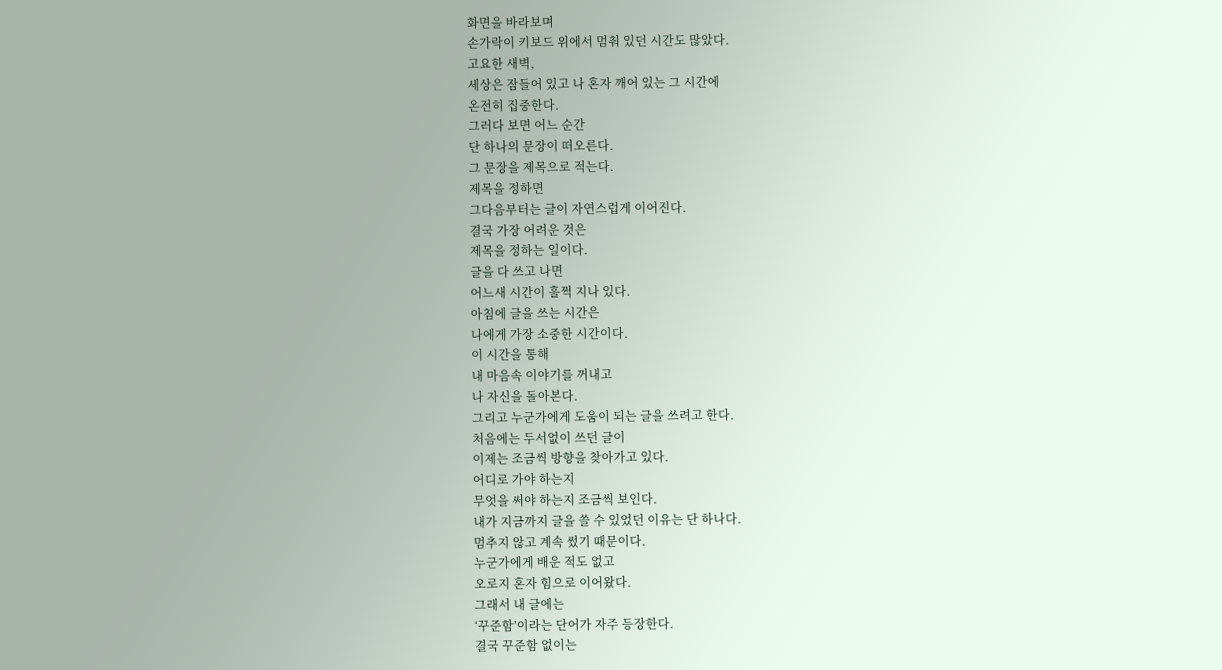화면을 바라보며
손가락이 키보드 위에서 멈춰 있던 시간도 많았다.
고요한 새벽,
세상은 잠들어 있고 나 혼자 깨어 있는 그 시간에
온전히 집중한다.
그러다 보면 어느 순간
단 하나의 문장이 떠오른다.
그 문장을 제목으로 적는다.
제목을 정하면
그다음부터는 글이 자연스럽게 이어진다.
결국 가장 어려운 것은
제목을 정하는 일이다.
글을 다 쓰고 나면
어느새 시간이 훌쩍 지나 있다.
아침에 글을 쓰는 시간은
나에게 가장 소중한 시간이다.
이 시간을 통해
내 마음속 이야기를 꺼내고
나 자신을 돌아본다.
그리고 누군가에게 도움이 되는 글을 쓰려고 한다.
처음에는 두서없이 쓰던 글이
이제는 조금씩 방향을 찾아가고 있다.
어디로 가야 하는지
무엇을 써야 하는지 조금씩 보인다.
내가 지금까지 글을 쓸 수 있었던 이유는 단 하나다.
멈추지 않고 계속 썼기 때문이다.
누군가에게 배운 적도 없고
오로지 혼자 힘으로 이어왔다.
그래서 내 글에는
‘꾸준함’이라는 단어가 자주 등장한다.
결국 꾸준함 없이는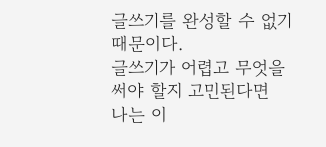글쓰기를 완성할 수 없기 때문이다.
글쓰기가 어렵고 무엇을 써야 할지 고민된다면
나는 이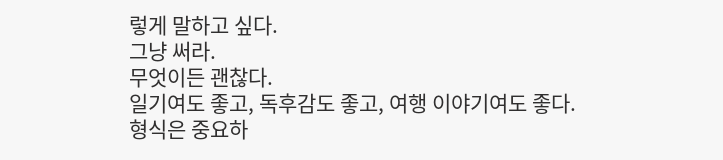렇게 말하고 싶다.
그냥 써라.
무엇이든 괜찮다.
일기여도 좋고, 독후감도 좋고, 여행 이야기여도 좋다.
형식은 중요하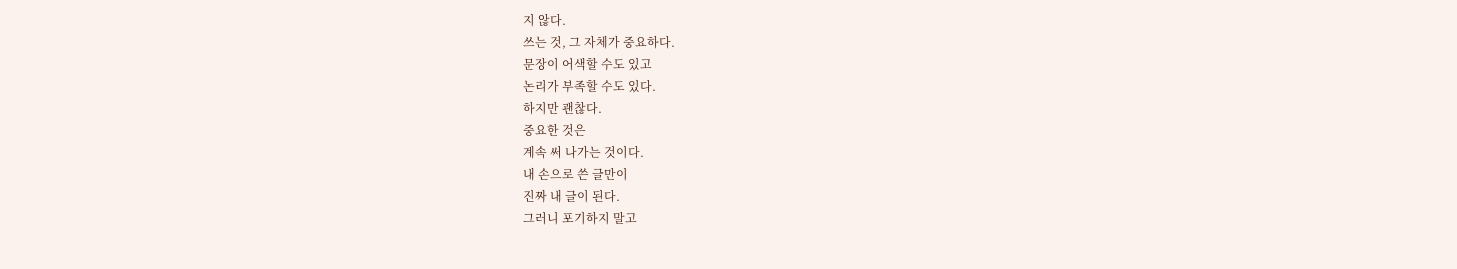지 않다.
쓰는 것, 그 자체가 중요하다.
문장이 어색할 수도 있고
논리가 부족할 수도 있다.
하지만 괜찮다.
중요한 것은
계속 써 나가는 것이다.
내 손으로 쓴 글만이
진짜 내 글이 된다.
그러니 포기하지 말고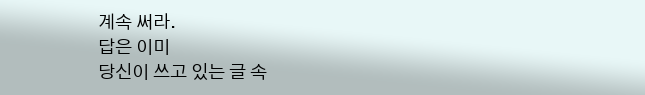계속 써라.
답은 이미
당신이 쓰고 있는 글 속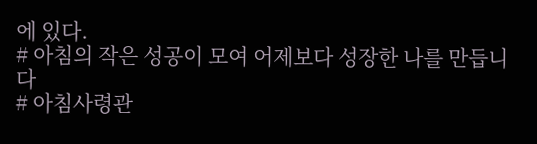에 있다.
# 아침의 작은 성공이 모여 어제보다 성장한 나를 만듭니다
# 아침사령관